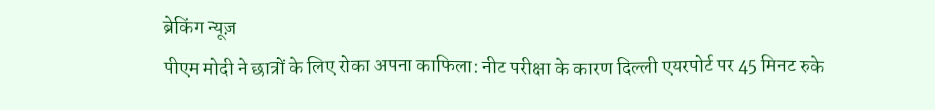ब्रेकिंग न्यूज़
पीएम मोदी ने छात्रों के लिए रोका अपना काफिला: नीट परीक्षा के कारण दिल्ली एयरपोर्ट पर 45 मिनट रुके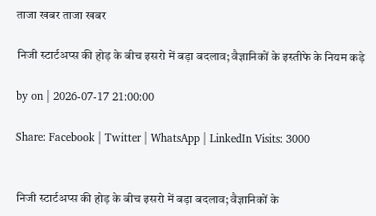ताजा खबर ताजा खबर

निजी स्टार्टअप्स की होड़ के बीच इसरो में बड़ा बदलाव; वैज्ञानिकों के इस्तीफे के नियम कड़े

by on | 2026-07-17 21:00:00

Share: Facebook | Twitter | WhatsApp | LinkedIn Visits: 3000


निजी स्टार्टअप्स की होड़ के बीच इसरो में बड़ा बदलाव; वैज्ञानिकों के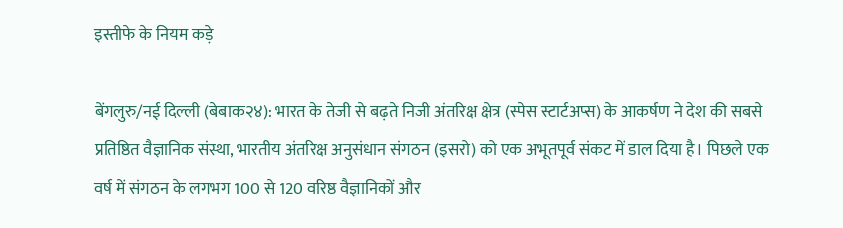इस्तीफे के नियम कड़े

बेंगलुरु/नई दिल्ली (बेबाक२४): भारत के तेजी से बढ़ते निजी अंतरिक्ष क्षेत्र (स्पेस स्टार्टअप्स) के आकर्षण ने देश की सबसे प्रतिष्ठित वैज्ञानिक संस्था, भारतीय अंतरिक्ष अनुसंधान संगठन (इसरो) को एक अभूतपूर्व संकट में डाल दिया है। पिछले एक वर्ष में संगठन के लगभग 100 से 120 वरिष्ठ वैज्ञानिकों और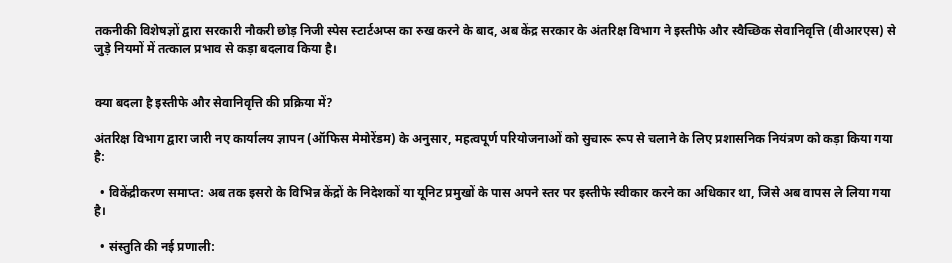तकनीकी विशेषज्ञों द्वारा सरकारी नौकरी छोड़ निजी स्पेस स्टार्टअप्स का रुख करने के बाद, अब केंद्र सरकार के अंतरिक्ष विभाग ने इस्तीफे और स्वैच्छिक सेवानिवृत्ति (वीआरएस) से जुड़े नियमों में तत्काल प्रभाव से कड़ा बदलाव किया है।


क्या बदला है इस्तीफे और सेवानिवृत्ति की प्रक्रिया में?

अंतरिक्ष विभाग द्वारा जारी नए कार्यालय ज्ञापन (ऑफिस मेमोरेंडम) के अनुसार, महत्वपूर्ण परियोजनाओं को सुचारू रूप से चलाने के लिए प्रशासनिक नियंत्रण को कड़ा किया गया है:

  • विकेंद्रीकरण समाप्त: अब तक इसरो के विभिन्न केंद्रों के निदेशकों या यूनिट प्रमुखों के पास अपने स्तर पर इस्तीफे स्वीकार करने का अधिकार था, जिसे अब वापस ले लिया गया है।

  • संस्तुति की नई प्रणाली: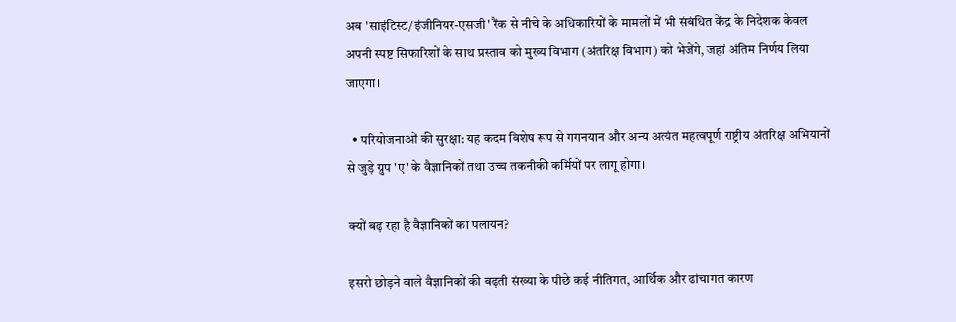अब 'साइंटिस्ट/इंजीनियर-एसजी' रैंक से नीचे के अधिकारियों के मामलों में भी संबंधित केंद्र के निदेशक केवल अपनी स्पष्ट सिफारिशों के साथ प्रस्ताव को मुख्य विभाग (अंतरिक्ष विभाग) को भेजेंगे, जहां अंतिम निर्णय लिया जाएगा।

  • परियोजनाओं की सुरक्षा: यह कदम विशेष रूप से गगनयान और अन्य अत्यंत महत्वपूर्ण राष्ट्रीय अंतरिक्ष अभियानों से जुड़े ग्रुप 'ए' के वैज्ञानिकों तथा उच्च तकनीकी कर्मियों पर लागू होगा।

क्यों बढ़ रहा है वैज्ञानिकों का पलायन?

इसरो छोड़ने वाले वैज्ञानिकों की बढ़ती संख्या के पीछे कई नीतिगत, आर्थिक और ढांचागत कारण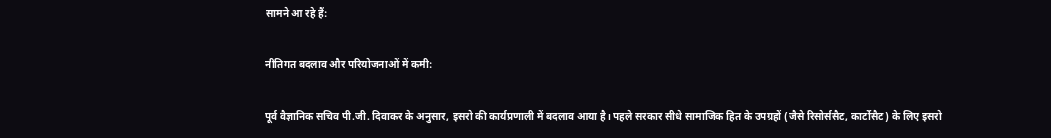सामने आ रहे हैं:

नीतिगत बदलाव और परियोजनाओं में कमी:

पूर्व वैज्ञानिक सचिव पी.जी. दिवाकर के अनुसार, इसरो की कार्यप्रणाली में बदलाव आया है। पहले सरकार सीधे सामाजिक हित के उपग्रहों (जैसे रिसोर्ससैट, कार्टोसैट) के लिए इसरो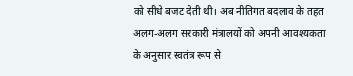को सीधे बजट देती थी। अब नीतिगत बदलाव के तहत अलग-अलग सरकारी मंत्रालयों को अपनी आवश्यकता के अनुसार स्वतंत्र रूप से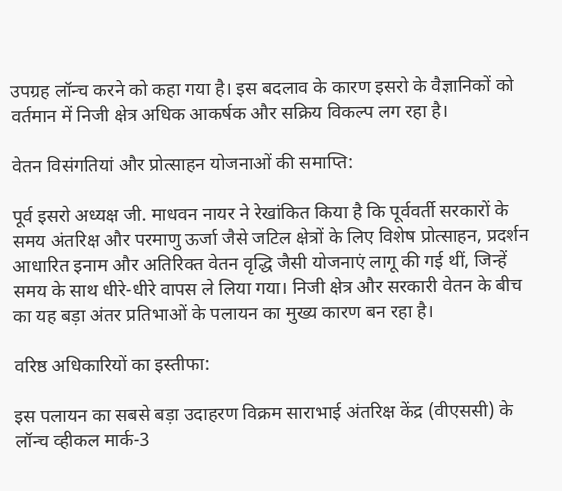उपग्रह लॉन्च करने को कहा गया है। इस बदलाव के कारण इसरो के वैज्ञानिकों को वर्तमान में निजी क्षेत्र अधिक आकर्षक और सक्रिय विकल्प लग रहा है।

वेतन विसंगतियां और प्रोत्साहन योजनाओं की समाप्ति:

पूर्व इसरो अध्यक्ष जी. माधवन नायर ने रेखांकित किया है कि पूर्ववर्ती सरकारों के समय अंतरिक्ष और परमाणु ऊर्जा जैसे जटिल क्षेत्रों के लिए विशेष प्रोत्साहन, प्रदर्शन आधारित इनाम और अतिरिक्त वेतन वृद्धि जैसी योजनाएं लागू की गई थीं, जिन्हें समय के साथ धीरे-धीरे वापस ले लिया गया। निजी क्षेत्र और सरकारी वेतन के बीच का यह बड़ा अंतर प्रतिभाओं के पलायन का मुख्य कारण बन रहा है।

वरिष्ठ अधिकारियों का इस्तीफा:

इस पलायन का सबसे बड़ा उदाहरण विक्रम साराभाई अंतरिक्ष केंद्र (वीएससी) के लॉन्च व्हीकल मार्क-3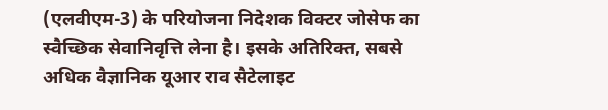(एलवीएम-3) के परियोजना निदेशक विक्टर जोसेफ का स्वैच्छिक सेवानिवृत्ति लेना है। इसके अतिरिक्त, सबसे अधिक वैज्ञानिक यूआर राव सैटेलाइट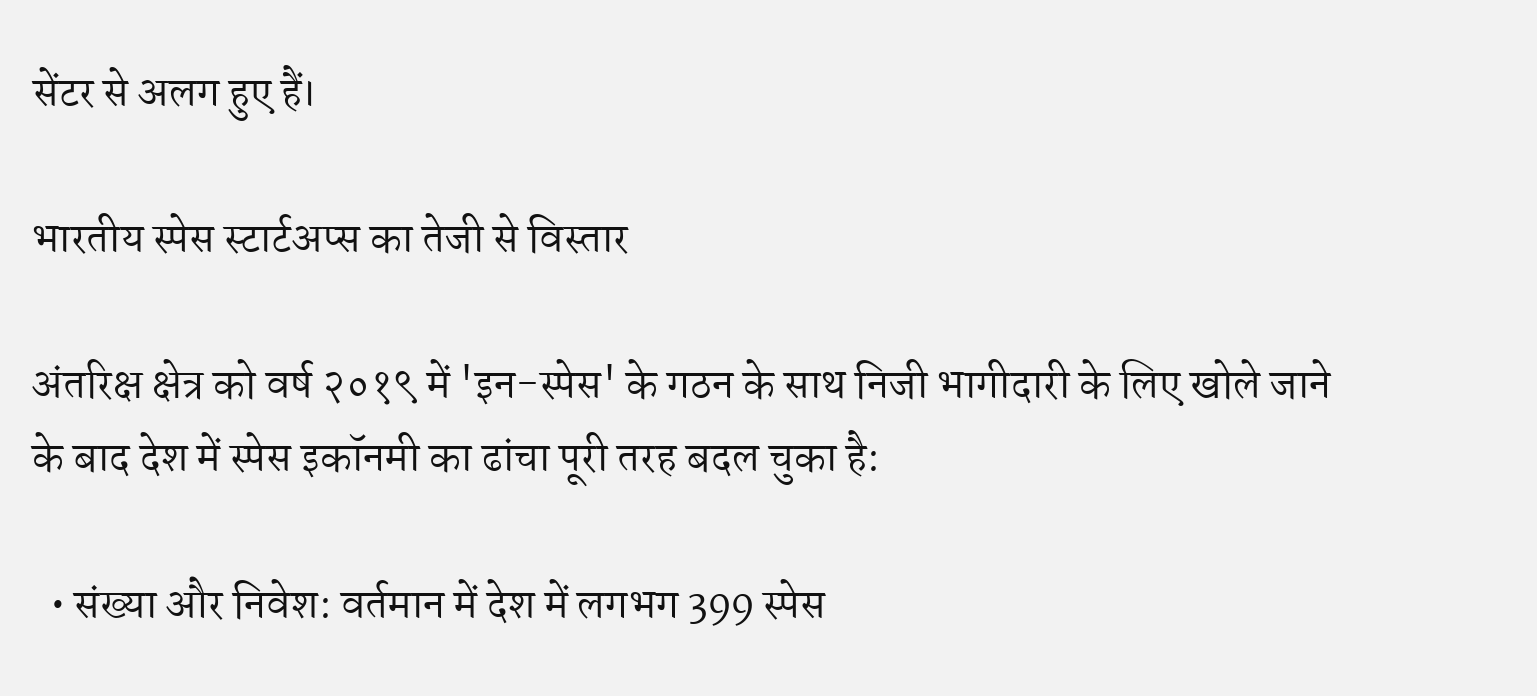सेंटर से अलग हुए हैं।

भारतीय स्पेस स्टार्टअप्स का तेजी से विस्तार

अंतरिक्ष क्षेत्र को वर्ष २०१९ में 'इन-स्पेस' के गठन के साथ निजी भागीदारी के लिए खोले जाने के बाद देश में स्पेस इकॉनमी का ढांचा पूरी तरह बदल चुका है:

  • संख्या और निवेश: वर्तमान में देश में लगभग 399 स्पेस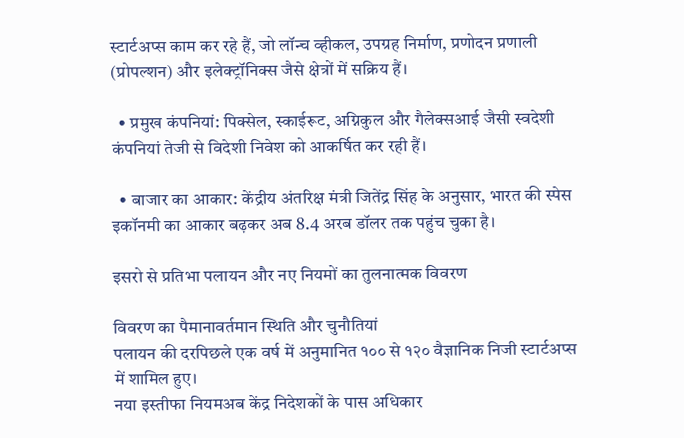स्टार्टअप्स काम कर रहे हैं, जो लॉन्च व्हीकल, उपग्रह निर्माण, प्रणोदन प्रणाली (प्रोपल्शन) और इलेक्ट्रॉनिक्स जैसे क्षेत्रों में सक्रिय हैं।

  • प्रमुख कंपनियां: पिक्सेल, स्काईरूट, अग्निकुल और गैलेक्सआई जैसी स्वदेशी कंपनियां तेजी से विदेशी निवेश को आकर्षित कर रही हैं।

  • बाजार का आकार: केंद्रीय अंतरिक्ष मंत्री जितेंद्र सिंह के अनुसार, भारत की स्पेस इकॉनमी का आकार बढ़कर अब 8.4 अरब डॉलर तक पहुंच चुका है।

इसरो से प्रतिभा पलायन और नए नियमों का तुलनात्मक विवरण

विवरण का पैमानावर्तमान स्थिति और चुनौतियां
पलायन की दरपिछले एक वर्ष में अनुमानित १०० से १२० वैज्ञानिक निजी स्टार्टअप्स में शामिल हुए।
नया इस्तीफा नियमअब केंद्र निदेशकों के पास अधिकार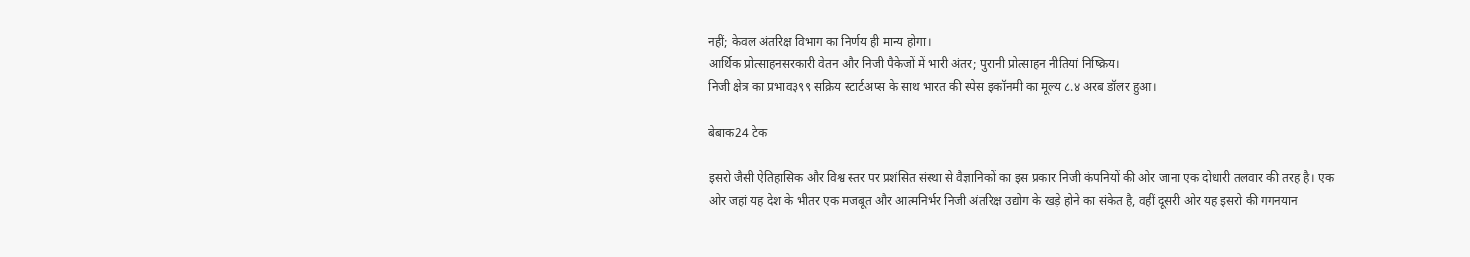नहीं; केवल अंतरिक्ष विभाग का निर्णय ही मान्य होगा।
आर्थिक प्रोत्साहनसरकारी वेतन और निजी पैकेजों में भारी अंतर; पुरानी प्रोत्साहन नीतियां निष्क्रिय।
निजी क्षेत्र का प्रभाव३९९ सक्रिय स्टार्टअप्स के साथ भारत की स्पेस इकॉनमी का मूल्य ८.४ अरब डॉलर हुआ।

बेबाक24 टेक

इसरो जैसी ऐतिहासिक और विश्व स्तर पर प्रशंसित संस्था से वैज्ञानिकों का इस प्रकार निजी कंपनियों की ओर जाना एक दोधारी तलवार की तरह है। एक ओर जहां यह देश के भीतर एक मजबूत और आत्मनिर्भर निजी अंतरिक्ष उद्योग के खड़े होने का संकेत है, वहीं दूसरी ओर यह इसरो की गगनयान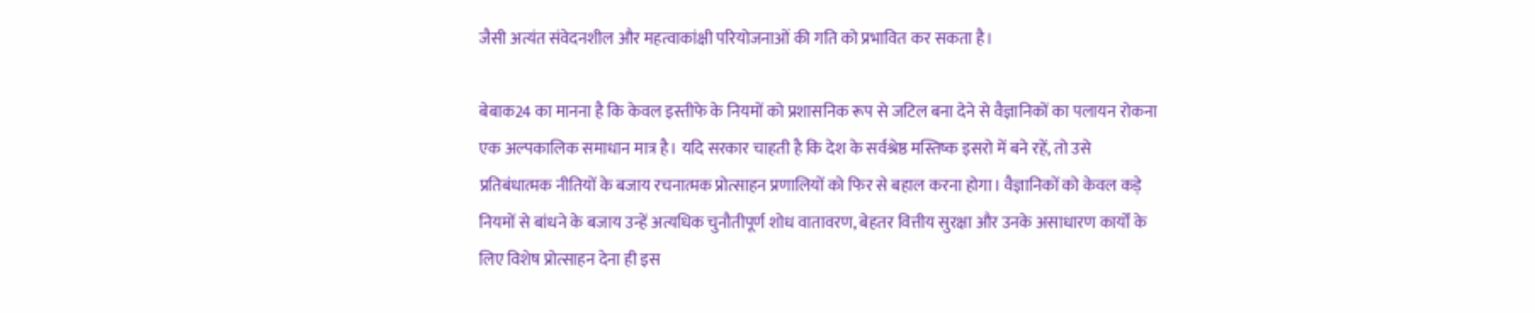जैसी अत्यंत संवेदनशील और महत्वाकांक्षी परियोजनाओं की गति को प्रभावित कर सकता है।

बेबाक24 का मानना है कि केवल इस्तीफे के नियमों को प्रशासनिक रूप से जटिल बना देने से वैज्ञानिकों का पलायन रोकना एक अल्पकालिक समाधान मात्र है। यदि सरकार चाहती है कि देश के सर्वश्रेष्ठ मस्तिष्क इसरो में बने रहें, तो उसे प्रतिबंधात्मक नीतियों के बजाय रचनात्मक प्रोत्साहन प्रणालियों को फिर से बहाल करना होगा। वैज्ञानिकों को केवल कड़े नियमों से बांधने के बजाय उन्हें अत्यधिक चुनौतीपूर्ण शोध वातावरण, बेहतर वित्तीय सुरक्षा और उनके असाधारण कार्यों के लिए विशेष प्रोत्साहन देना ही इस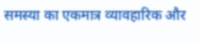समस्या का एकमात्र व्यावहारिक और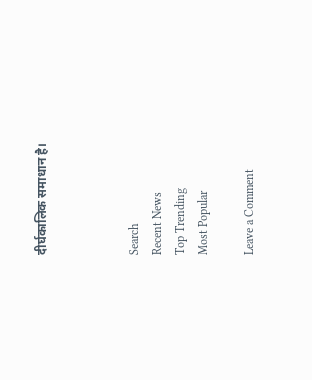दीर्घकालिक समाधान है।



Search
Recent News
Top Trending
Most Popular

Leave a Comment